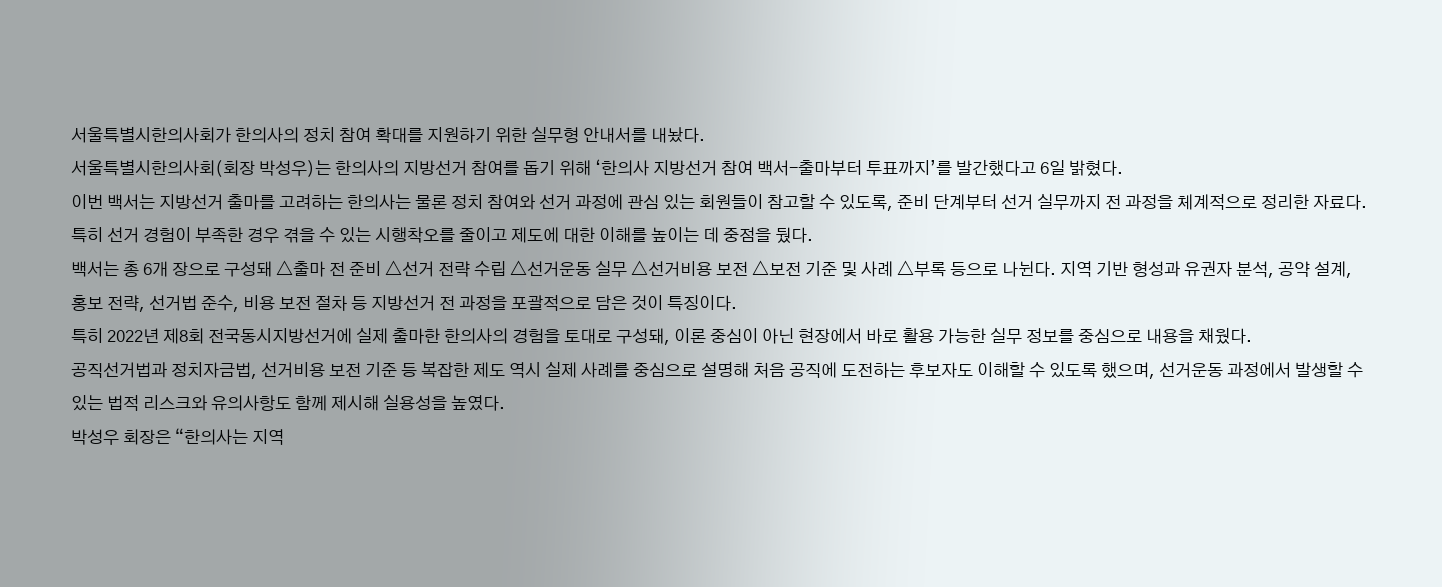서울특별시한의사회가 한의사의 정치 참여 확대를 지원하기 위한 실무형 안내서를 내놨다.
서울특별시한의사회(회장 박성우)는 한의사의 지방선거 참여를 돕기 위해 ‘한의사 지방선거 참여 백서-출마부터 투표까지’를 발간했다고 6일 밝혔다.
이번 백서는 지방선거 출마를 고려하는 한의사는 물론 정치 참여와 선거 과정에 관심 있는 회원들이 참고할 수 있도록, 준비 단계부터 선거 실무까지 전 과정을 체계적으로 정리한 자료다. 특히 선거 경험이 부족한 경우 겪을 수 있는 시행착오를 줄이고 제도에 대한 이해를 높이는 데 중점을 뒀다.
백서는 총 6개 장으로 구성돼 △출마 전 준비 △선거 전략 수립 △선거운동 실무 △선거비용 보전 △보전 기준 및 사례 △부록 등으로 나뉜다. 지역 기반 형성과 유권자 분석, 공약 설계, 홍보 전략, 선거법 준수, 비용 보전 절차 등 지방선거 전 과정을 포괄적으로 담은 것이 특징이다.
특히 2022년 제8회 전국동시지방선거에 실제 출마한 한의사의 경험을 토대로 구성돼, 이론 중심이 아닌 현장에서 바로 활용 가능한 실무 정보를 중심으로 내용을 채웠다.
공직선거법과 정치자금법, 선거비용 보전 기준 등 복잡한 제도 역시 실제 사례를 중심으로 설명해 처음 공직에 도전하는 후보자도 이해할 수 있도록 했으며, 선거운동 과정에서 발생할 수 있는 법적 리스크와 유의사항도 함께 제시해 실용성을 높였다.
박성우 회장은 “한의사는 지역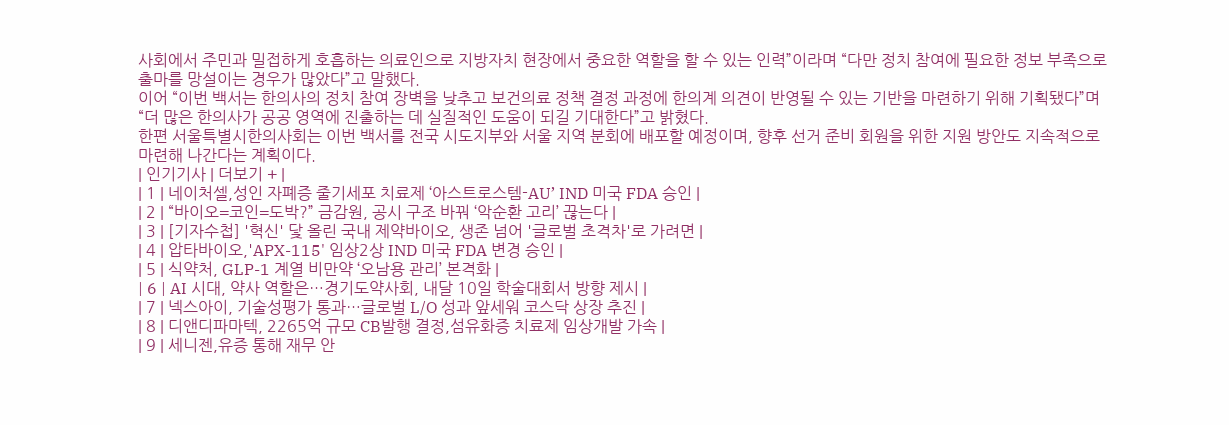사회에서 주민과 밀접하게 호흡하는 의료인으로 지방자치 현장에서 중요한 역할을 할 수 있는 인력”이라며 “다만 정치 참여에 필요한 정보 부족으로 출마를 망설이는 경우가 많았다”고 말했다.
이어 “이번 백서는 한의사의 정치 참여 장벽을 낮추고 보건의료 정책 결정 과정에 한의계 의견이 반영될 수 있는 기반을 마련하기 위해 기획됐다”며 “더 많은 한의사가 공공 영역에 진출하는 데 실질적인 도움이 되길 기대한다”고 밝혔다.
한편 서울특별시한의사회는 이번 백서를 전국 시도지부와 서울 지역 분회에 배포할 예정이며, 향후 선거 준비 회원을 위한 지원 방안도 지속적으로 마련해 나간다는 계획이다.
| 인기기사 | 더보기 + |
| 1 | 네이처셀,성인 자폐증 줄기세포 치료제 ‘아스트로스템-AU’ IND 미국 FDA 승인 |
| 2 | “바이오=코인=도박?” 금감원, 공시 구조 바꿔 ‘악순환 고리’ 끊는다 |
| 3 | [기자수첩] '혁신' 닻 올린 국내 제약바이오, 생존 넘어 '글로벌 초격차'로 가려면 |
| 4 | 압타바이오,'APX-115' 임상2상 IND 미국 FDA 변경 승인 |
| 5 | 식약처, GLP-1 계열 비만약 ‘오남용 관리’ 본격화 |
| 6 | AI 시대, 약사 역할은…경기도약사회, 내달 10일 학술대회서 방향 제시 |
| 7 | 넥스아이, 기술성평가 통과…글로벌 L/O 성과 앞세워 코스닥 상장 추진 |
| 8 | 디앤디파마텍, 2265억 규모 CB발행 결정,섬유화증 치료제 임상개발 가속 |
| 9 | 세니젠,유증 통해 재무 안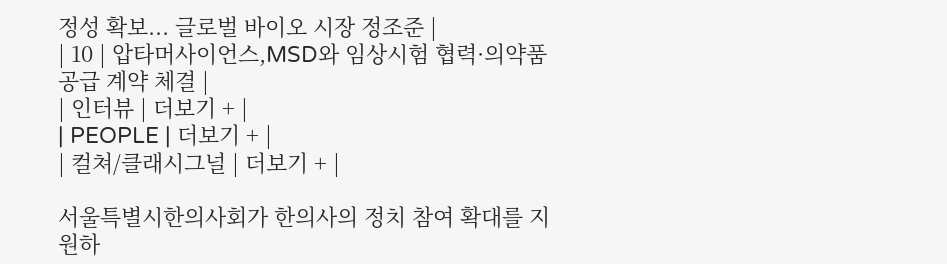정성 확보... 글로벌 바이오 시장 정조준 |
| 10 | 압타머사이언스,MSD와 임상시험 협력·의약품 공급 계약 체결 |
| 인터뷰 | 더보기 + |
| PEOPLE | 더보기 + |
| 컬쳐/클래시그널 | 더보기 + |

서울특별시한의사회가 한의사의 정치 참여 확대를 지원하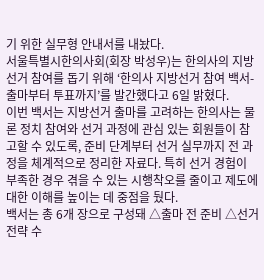기 위한 실무형 안내서를 내놨다.
서울특별시한의사회(회장 박성우)는 한의사의 지방선거 참여를 돕기 위해 ‘한의사 지방선거 참여 백서-출마부터 투표까지’를 발간했다고 6일 밝혔다.
이번 백서는 지방선거 출마를 고려하는 한의사는 물론 정치 참여와 선거 과정에 관심 있는 회원들이 참고할 수 있도록, 준비 단계부터 선거 실무까지 전 과정을 체계적으로 정리한 자료다. 특히 선거 경험이 부족한 경우 겪을 수 있는 시행착오를 줄이고 제도에 대한 이해를 높이는 데 중점을 뒀다.
백서는 총 6개 장으로 구성돼 △출마 전 준비 △선거 전략 수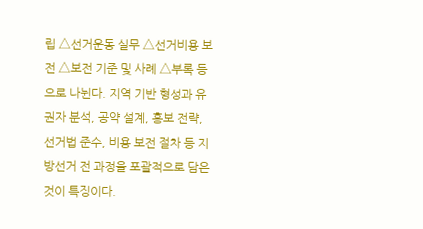립 △선거운동 실무 △선거비용 보전 △보전 기준 및 사례 △부록 등으로 나뉜다. 지역 기반 형성과 유권자 분석, 공약 설계, 홍보 전략, 선거법 준수, 비용 보전 절차 등 지방선거 전 과정을 포괄적으로 담은 것이 특징이다.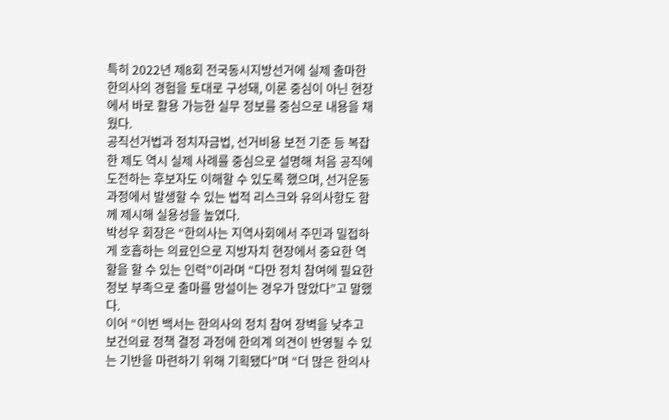특히 2022년 제8회 전국동시지방선거에 실제 출마한 한의사의 경험을 토대로 구성돼, 이론 중심이 아닌 현장에서 바로 활용 가능한 실무 정보를 중심으로 내용을 채웠다.
공직선거법과 정치자금법, 선거비용 보전 기준 등 복잡한 제도 역시 실제 사례를 중심으로 설명해 처음 공직에 도전하는 후보자도 이해할 수 있도록 했으며, 선거운동 과정에서 발생할 수 있는 법적 리스크와 유의사항도 함께 제시해 실용성을 높였다.
박성우 회장은 “한의사는 지역사회에서 주민과 밀접하게 호흡하는 의료인으로 지방자치 현장에서 중요한 역할을 할 수 있는 인력”이라며 “다만 정치 참여에 필요한 정보 부족으로 출마를 망설이는 경우가 많았다”고 말했다.
이어 “이번 백서는 한의사의 정치 참여 장벽을 낮추고 보건의료 정책 결정 과정에 한의계 의견이 반영될 수 있는 기반을 마련하기 위해 기획됐다”며 “더 많은 한의사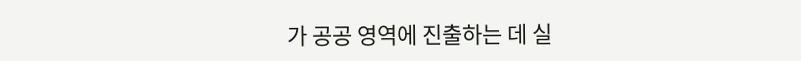가 공공 영역에 진출하는 데 실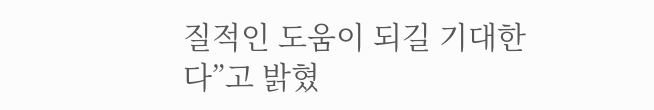질적인 도움이 되길 기대한다”고 밝혔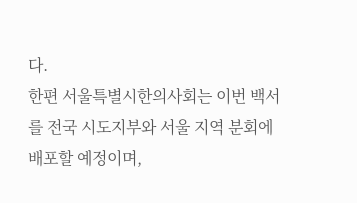다.
한편 서울특별시한의사회는 이번 백서를 전국 시도지부와 서울 지역 분회에 배포할 예정이며,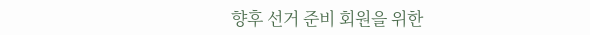향후 선거 준비 회원을 위한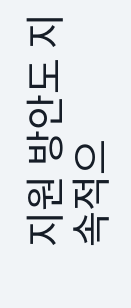지원 방안도 지속적으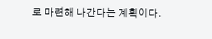로 마련해 나간다는 계획이다.